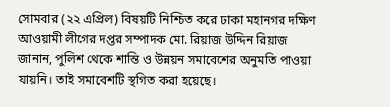সোমবার (২২ এপ্রিল) বিষয়টি নিশ্চিত করে ঢাকা মহানগর দক্ষিণ আওয়ামী লীগের দপ্তর সম্পাদক মো. রিয়াজ উদ্দিন রিয়াজ জানান, পুলিশ থেকে শান্তি ও উন্নয়ন সমাবেশের অনুমতি পাওয়া যায়নি। তাই সমাবেশটি স্থগিত করা হয়েছে।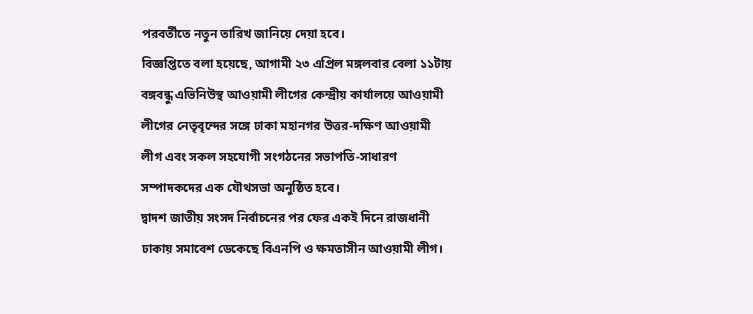পরবর্তীতে নতুন তারিখ জানিয়ে দেয়া হবে।
বিজ্ঞপ্তিতে বলা হয়েছে, আগামী ২৩ এপ্রিল মঙ্গলবার বেলা ১১টায় বঙ্গবন্ধু এভিনিউস্থ আওয়ামী লীগের কেন্দ্রীয় কার্যালয়ে আওয়ামী লীগের নেতৃবৃন্দের সঙ্গে ঢাকা মহানগর উত্তর-দক্ষিণ আওয়ামী লীগ এবং সকল সহযোগী সংগঠনের সভাপতি-সাধারণ সম্পাদকদের এক যৌথসভা অনুষ্ঠিত হবে।
দ্বাদশ জাতীয় সংসদ নির্বাচনের পর ফের একই দিনে রাজধানী ঢাকায় সমাবেশ ডেকেছে বিএনপি ও ক্ষমতাসীন আওয়ামী লীগ।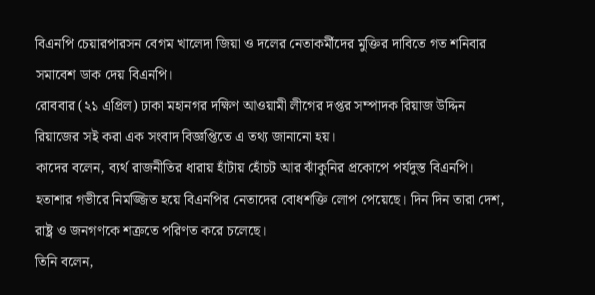বিএনপি চেয়ারপারসন বেগম খালেদা জিয়া ও দলের নেতাকর্মীদের মুক্তির দাবিতে গত শনিবার সমাবেশ ডাক দেয় বিএনপি।
রোববার (২১ এপ্রিল) ঢাকা মহানগর দক্ষিণ আওয়ামী লীগের দপ্তর সম্পাদক রিয়াজ উদ্দিন রিয়াজের সই করা এক সংবাদ বিজ্ঞপ্তিতে এ তথ্য জানানো হয়।
কাদের বলেন, ব্যর্থ রাজনীতির ধারায় হাঁটায় হোঁচট আর ঝাঁকুনির প্রকোপে পর্যদুস্ত বিএনপি। হতাশার গভীরে নিমজ্জিত হয়ে বিএনপির নেতাদের বোধশক্তি লোপ পেয়েছে। দিন দিন তারা দেশ, রাষ্ট্র ও জনগণকে শত্রুতে পরিণত করে চলেছে।
তিনি বলেন,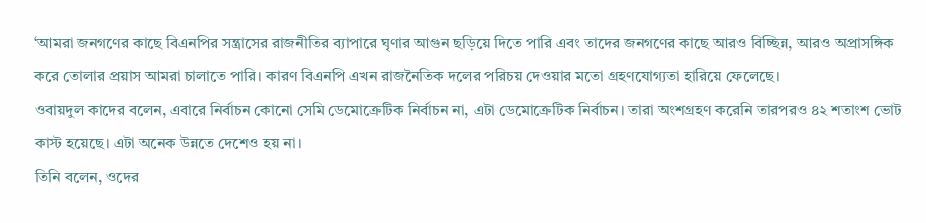‘আমরা জনগণের কাছে বিএনপির সন্ত্রাসের রাজনীতির ব্যাপারে ঘৃণার আগুন ছড়িয়ে দিতে পারি এবং তাদের জনগণের কাছে আরও বিচ্ছিন্ন, আরও অপ্রাসঙ্গিক করে তোলার প্রয়াস আমরা চালাতে পারি। কারণ বিএনপি এখন রাজনৈতিক দলের পরিচয় দেওয়ার মতো গ্রহণযোগ্যতা হারিয়ে ফেলেছে।
ওবায়দুল কাদের বলেন, এবারে নির্বাচন কোনো সেমি ডেমোক্রেটিক নির্বাচন না, এটা ডেমোক্রেটিক নির্বাচন। তারা অংশগ্রহণ করেনি তারপরও ৪২ শতাংশ ভোট কাস্ট হয়েছে। এটা অনেক উন্নতে দেশেও হয় না।
তিনি বলেন, ওদের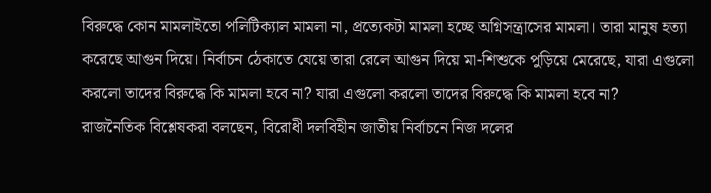বিরুদ্ধে কোন মামলাইতো পলিটিক্যাল মামলা না, প্রত্যেকটা মামলা হচ্ছে অগ্নিসন্ত্রাসের মামলা। তারা মানুষ হত্যা করেছে আগুন দিয়ে। নির্বাচন ঠেকাতে যেয়ে তারা রেলে আগুন দিয়ে মা-শিশুকে পুড়িয়ে মেরেছে, যারা এগুলো করলো তাদের বিরুদ্ধে কি মামলা হবে না? যারা এগুলো করলো তাদের বিরুদ্ধে কি মামলা হবে না?
রাজনৈতিক বিশ্লেষকরা বলছেন, বিরোধী দলবিহীন জাতীয় নির্বাচনে নিজ দলের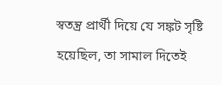স্বতন্ত্র প্রার্থী দিয়ে যে সঙ্কট সৃষ্টি হয়েছিল, তা সামাল দিতেই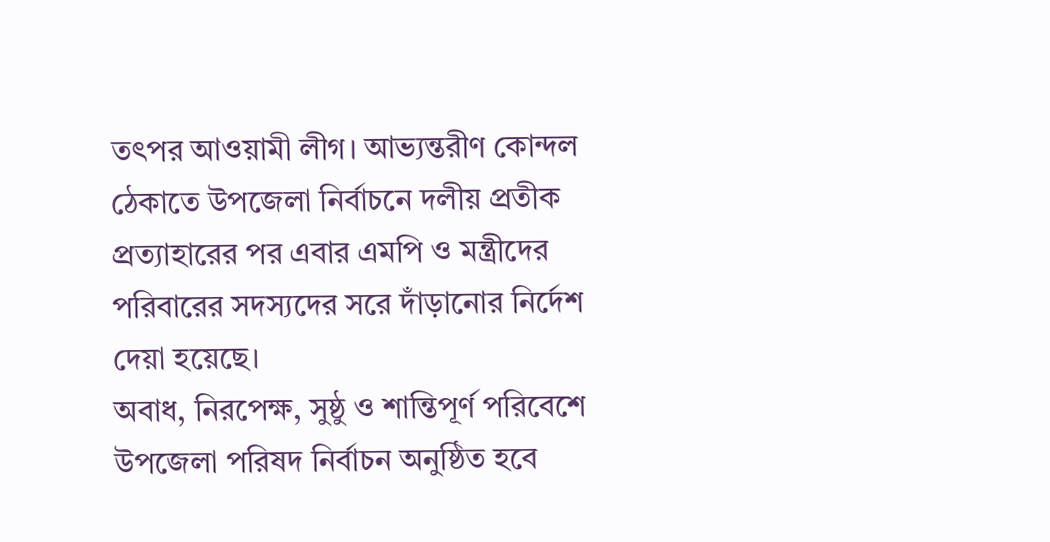তৎপর আওয়ামী লীগ। আভ্যন্তরীণ কোন্দল ঠেকাতে উপজেলা নির্বাচনে দলীয় প্রতীক প্রত্যাহারের পর এবার এমপি ও মন্ত্রীদের পরিবারের সদস্যদের সরে দাঁড়ানোর নির্দেশ দেয়া হয়েছে।
অবাধ, নিরপেক্ষ, সুষ্ঠু ও শান্তিপূর্ণ পরিবেশে উপজেলা পরিষদ নির্বাচন অনুষ্ঠিত হবে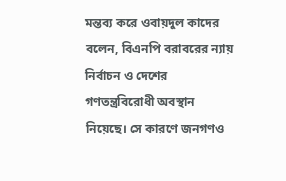মন্তব্য করে ওবায়দুল কাদের বলেন, বিএনপি বরাবরের ন্যায় নির্বাচন ও দেশের গণতন্ত্রবিরোধী অবস্থান নিয়েছে। সে কারণে জনগণও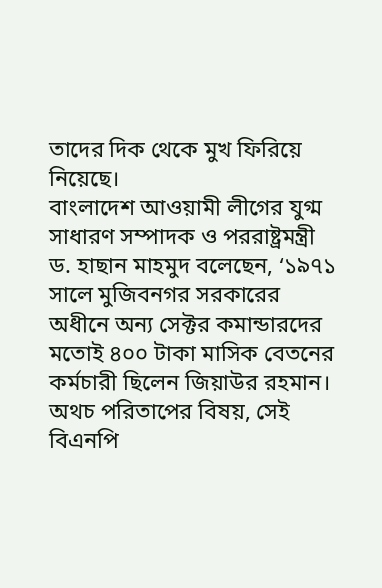তাদের দিক থেকে মুখ ফিরিয়ে নিয়েছে।
বাংলাদেশ আওয়ামী লীগের যুগ্ম সাধারণ সম্পাদক ও পররাষ্ট্রমন্ত্রী ড. হাছান মাহমুদ বলেছেন, ‘১৯৭১ সালে মুজিবনগর সরকারের অধীনে অন্য সেক্টর কমান্ডারদের মতোই ৪০০ টাকা মাসিক বেতনের কর্মচারী ছিলেন জিয়াউর রহমান। অথচ পরিতাপের বিষয়, সেই বিএনপি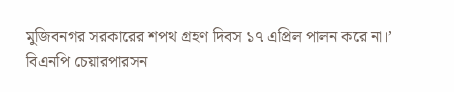মুজিবনগর সরকারের শপথ গ্রহণ দিবস ১৭ এপ্রিল পালন করে না।’
বিএনপি চেয়ারপারসন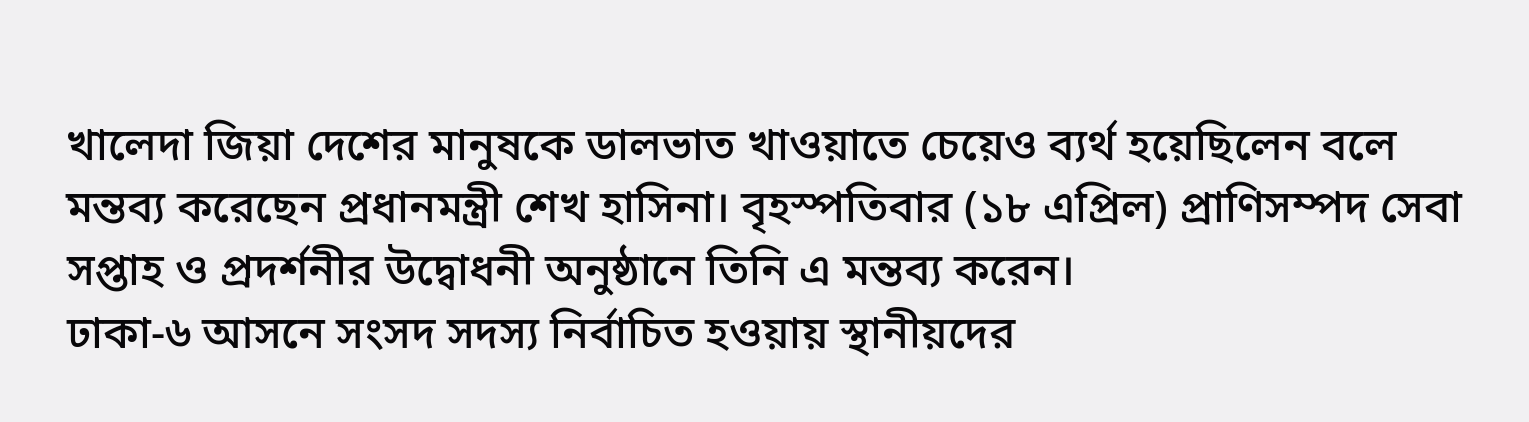খালেদা জিয়া দেশের মানুষকে ডালভাত খাওয়াতে চেয়েও ব্যর্থ হয়েছিলেন বলে মন্তব্য করেছেন প্রধানমন্ত্রী শেখ হাসিনা। বৃহস্পতিবার (১৮ এপ্রিল) প্রাণিসম্পদ সেবা সপ্তাহ ও প্রদর্শনীর উদ্বোধনী অনুষ্ঠানে তিনি এ মন্তব্য করেন।
ঢাকা-৬ আসনে সংসদ সদস্য নির্বাচিত হওয়ায় স্থানীয়দের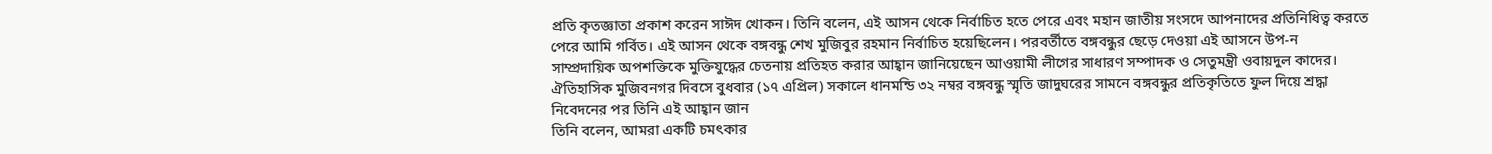প্রতি কৃতজ্ঞাতা প্রকাশ করেন সাঈদ খোকন। তিনি বলেন, এই আসন থেকে নির্বাচিত হতে পেরে এবং মহান জাতীয় সংসদে আপনাদের প্রতিনিধিত্ব করতে পেরে আমি গর্বিত। এই আসন থেকে বঙ্গবন্ধু শেখ মুজিবুর রহমান নির্বাচিত হয়েছিলেন। পরবর্তীতে বঙ্গবন্ধুর ছেড়ে দেওয়া এই আসনে উপ-ন
সাম্প্রদায়িক অপশক্তিকে মুক্তিযুদ্ধের চেতনায় প্রতিহত করার আহ্বান জানিয়েছেন আওয়ামী লীগের সাধারণ সম্পাদক ও সেতুমন্ত্রী ওবায়দুল কাদের। ঐতিহাসিক মুজিবনগর দিবসে বুধবার (১৭ এপ্রিল) সকালে ধানমন্ডি ৩২ নম্বর বঙ্গবন্ধু স্মৃতি জাদুঘরের সামনে বঙ্গবন্ধুর প্রতিকৃতিতে ফুল দিয়ে শ্রদ্ধা নিবেদনের পর তিনি এই আহ্বান জান
তিনি বলেন, আমরা একটি চমৎকার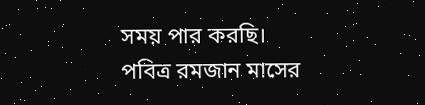সময় পার করছি। পবিত্র রমজান মাসের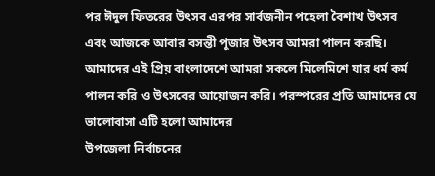পর ঈদুল ফিতরের উৎসব এরপর সার্বজনীন পহেলা বৈশাখ উৎসব এবং আজকে আবার বসন্তী পূজার উৎসব আমরা পালন করছি। আমাদের এই প্রিয় বাংলাদেশে আমরা সকলে মিলেমিশে যার ধর্ম কর্ম পালন করি ও উৎসবের আয়োজন করি। পরস্পরের প্রতি আমাদের যে ভালোবাসা এটি হলো আমাদের
উপজেলা নির্বাচনের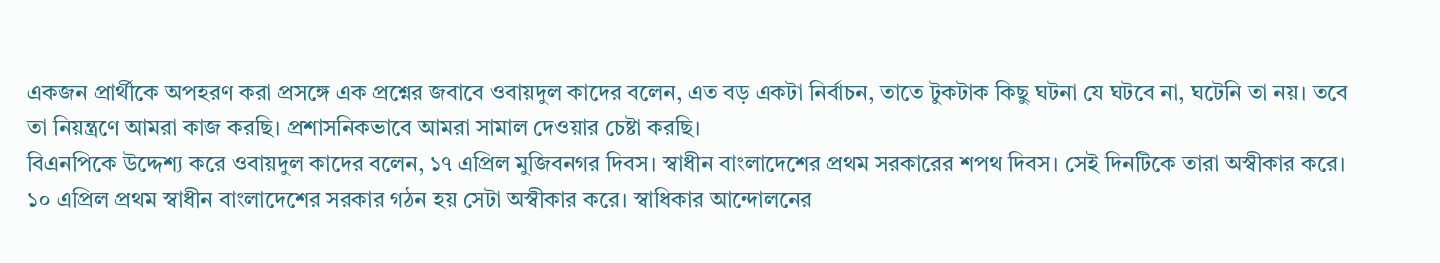একজন প্রার্থীকে অপহরণ করা প্রসঙ্গে এক প্রশ্নের জবাবে ওবায়দুল কাদের বলেন, এত বড় একটা নির্বাচন, তাতে টুকটাক কিছু ঘটনা যে ঘটবে না, ঘটেনি তা নয়। তবে তা নিয়ন্ত্রণে আমরা কাজ করছি। প্রশাসনিকভাবে আমরা সামাল দেওয়ার চেষ্টা করছি।
বিএনপিকে উদ্দেশ্য করে ওবায়দুল কাদের বলেন, ১৭ এপ্রিল মুজিবনগর দিবস। স্বাধীন বাংলাদেশের প্রথম সরকারের শপথ দিবস। সেই দিনটিকে তারা অস্বীকার করে। ১০ এপ্রিল প্রথম স্বাধীন বাংলাদেশের সরকার গঠন হয় সেটা অস্বীকার করে। স্বাধিকার আন্দোলনের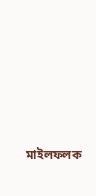মাইলফলক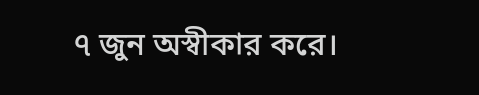৭ জুন অস্বীকার করে।